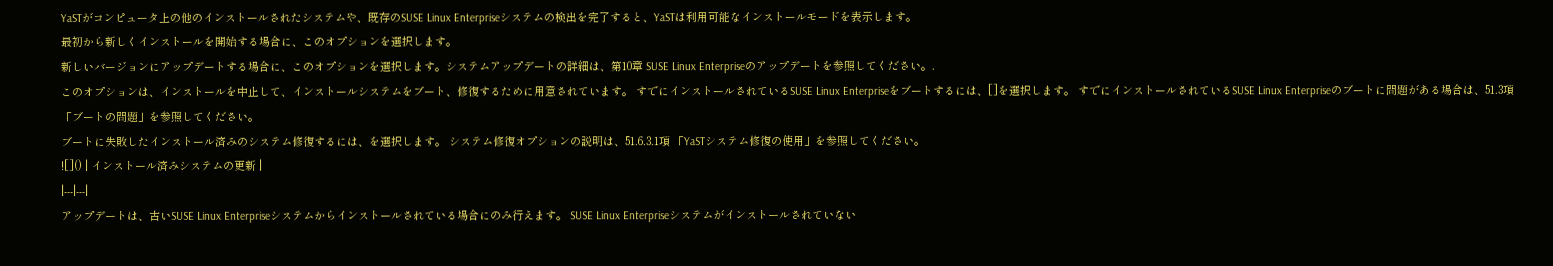YaSTがコンピュータ上の他のインストールされたシステムや、既存のSUSE Linux Enterpriseシステムの検出を完了すると、YaSTは利用可能なインストールモードを表示します。
最初から新しくインストールを開始する場合に、このオプションを選択します。
新しいバージョンにアップデートする場合に、このオプションを選択します。システムアップデートの詳細は、第10章 SUSE Linux Enterpriseのアップデートを参照してください。.
このオプションは、インストールを中止して、インストールシステムをブート、修復するために用意されています。 すでにインストールされているSUSE Linux Enterpriseをブートするには、[]を選択します。 すでにインストールされているSUSE Linux Enterpriseのブートに問題がある場合は、51.3項 「ブートの問題」を参照してください。
ブートに失敗したインストール済みのシステム修復するには、を選択します。 システム修復オプションの説明は、51.6.3.1項 「YaSTシステム修復の使用」を参照してください。
![]() | インストール済みシステムの更新 |
|---|---|
アップデートは、古いSUSE Linux Enterpriseシステムからインストールされている場合にのみ行えます。 SUSE Linux Enterpriseシステムがインストールされていない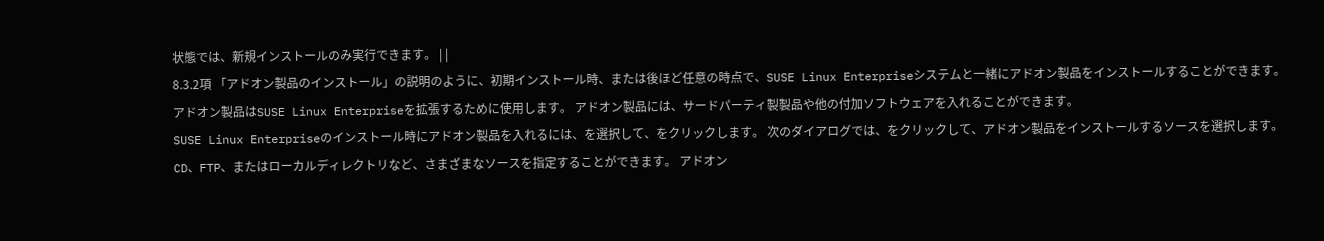状態では、新規インストールのみ実行できます。 | |
8.3.2項 「アドオン製品のインストール」の説明のように、初期インストール時、または後ほど任意の時点で、SUSE Linux Enterpriseシステムと一緒にアドオン製品をインストールすることができます。 アドオン製品はSUSE Linux Enterpriseを拡張するために使用します。 アドオン製品には、サードパーティ製製品や他の付加ソフトウェアを入れることができます。
SUSE Linux Enterpriseのインストール時にアドオン製品を入れるには、を選択して、をクリックします。 次のダイアログでは、をクリックして、アドオン製品をインストールするソースを選択します。 CD、FTP、またはローカルディレクトリなど、さまざまなソースを指定することができます。 アドオン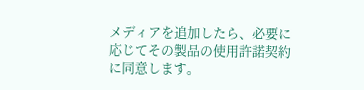メディアを追加したら、必要に応じてその製品の使用許諾契約に同意します。